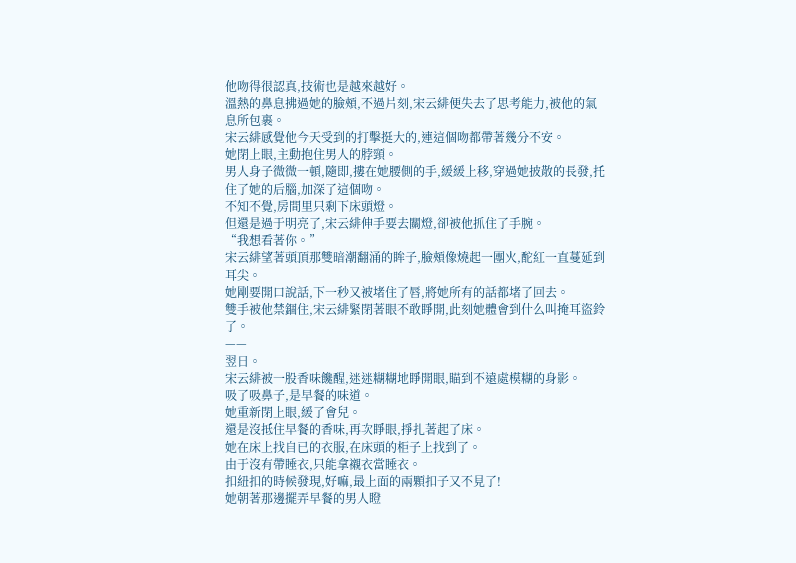他吻得很認真,技術也是越來越好。
溫熱的鼻息拂過她的臉頰,不過片刻,宋云緋便失去了思考能力,被他的氣息所包裹。
宋云緋感覺他今天受到的打擊挺大的,連這個吻都帶著幾分不安。
她閉上眼,主動抱住男人的脖頸。
男人身子微微一頓,隨即,摟在她腰側的手,緩緩上移,穿過她披散的長發,托住了她的后腦,加深了這個吻。
不知不覺,房間里只剩下床頭燈。
但還是過于明亮了,宋云緋伸手要去關燈,卻被他抓住了手腕。
“我想看著你。”
宋云緋望著頭頂那雙暗潮翻涌的眸子,臉頰像燒起一團火,酡紅一直蔓延到耳尖。
她剛要開口說話,下一秒又被堵住了唇,將她所有的話都堵了回去。
雙手被他禁錮住,宋云緋緊閉著眼不敢睜開,此刻她體會到什么叫掩耳盜鈴了。
——
翌日。
宋云緋被一股香味饞醒,迷迷糊糊地睜開眼,瞄到不遠處模糊的身影。
吸了吸鼻子,是早餐的味道。
她重新閉上眼,緩了會兒。
還是沒抵住早餐的香味,再次睜眼,掙扎著起了床。
她在床上找自已的衣服,在床頭的柜子上找到了。
由于沒有帶睡衣,只能拿襯衣當睡衣。
扣紐扣的時候發現,好嘛,最上面的兩顆扣子又不見了!
她朝著那邊擺弄早餐的男人瞪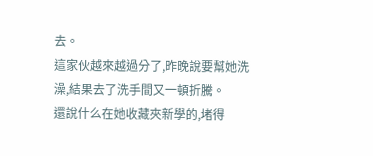去。
這家伙越來越過分了,昨晚說要幫她洗澡,結果去了洗手間又一頓折騰。
還說什么在她收藏夾新學的,堵得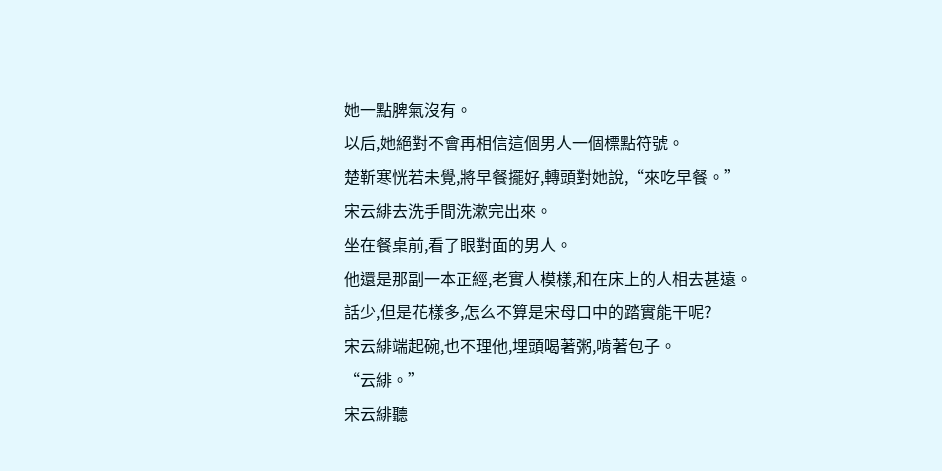她一點脾氣沒有。
以后,她絕對不會再相信這個男人一個標點符號。
楚靳寒恍若未覺,將早餐擺好,轉頭對她說,“來吃早餐。”
宋云緋去洗手間洗漱完出來。
坐在餐桌前,看了眼對面的男人。
他還是那副一本正經,老實人模樣,和在床上的人相去甚遠。
話少,但是花樣多,怎么不算是宋母口中的踏實能干呢?
宋云緋端起碗,也不理他,埋頭喝著粥,啃著包子。
“云緋。”
宋云緋聽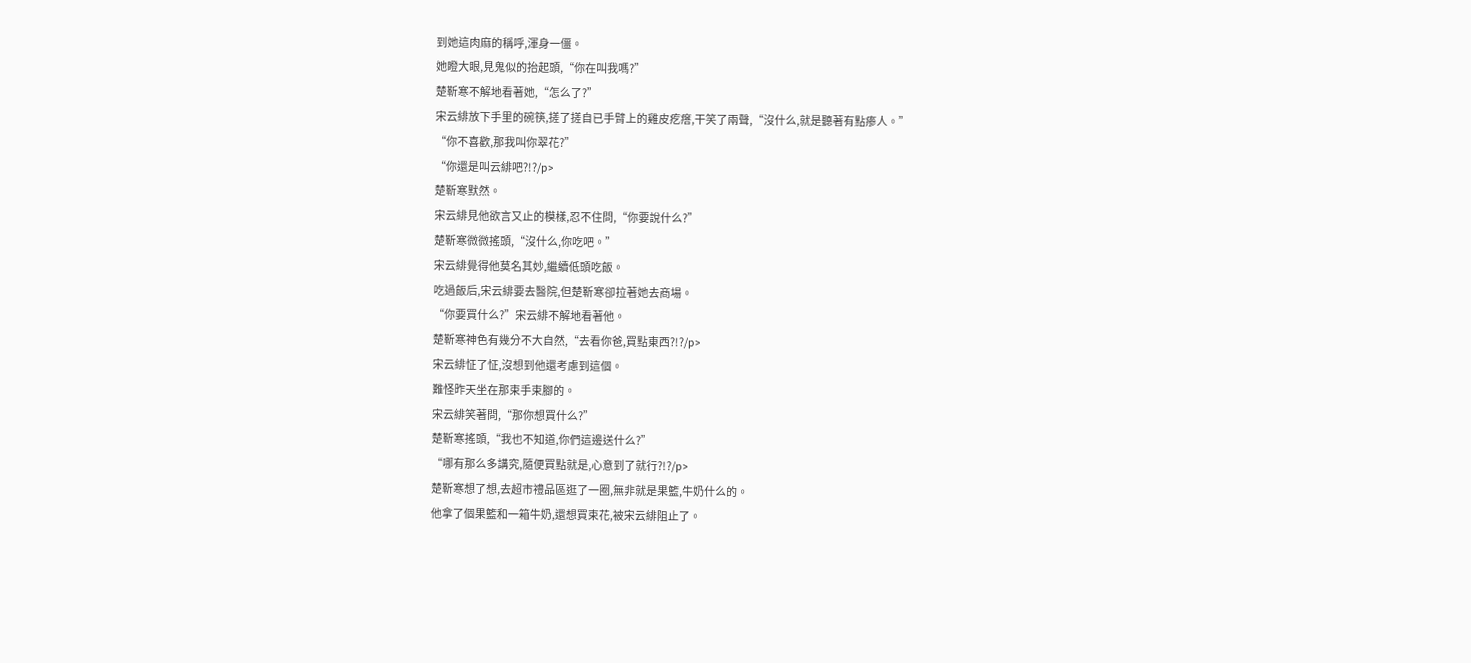到她這肉麻的稱呼,渾身一僵。
她瞪大眼,見鬼似的抬起頭,“你在叫我嗎?”
楚靳寒不解地看著她,“怎么了?”
宋云緋放下手里的碗筷,搓了搓自已手臂上的雞皮疙瘩,干笑了兩聲,“沒什么,就是聽著有點瘆人。”
“你不喜歡,那我叫你翠花?”
“你還是叫云緋吧?!?/p>
楚靳寒默然。
宋云緋見他欲言又止的模樣,忍不住問,“你要說什么?”
楚靳寒微微搖頭,“沒什么,你吃吧。”
宋云緋覺得他莫名其妙,繼續低頭吃飯。
吃過飯后,宋云緋要去醫院,但楚靳寒卻拉著她去商場。
“你要買什么?”宋云緋不解地看著他。
楚靳寒神色有幾分不大自然,“去看你爸,買點東西?!?/p>
宋云緋怔了怔,沒想到他還考慮到這個。
難怪昨天坐在那束手束腳的。
宋云緋笑著問,“那你想買什么?”
楚靳寒搖頭,“我也不知道,你們這邊送什么?”
“哪有那么多講究,隨便買點就是,心意到了就行?!?/p>
楚靳寒想了想,去超市禮品區逛了一圈,無非就是果籃,牛奶什么的。
他拿了個果籃和一箱牛奶,還想買束花,被宋云緋阻止了。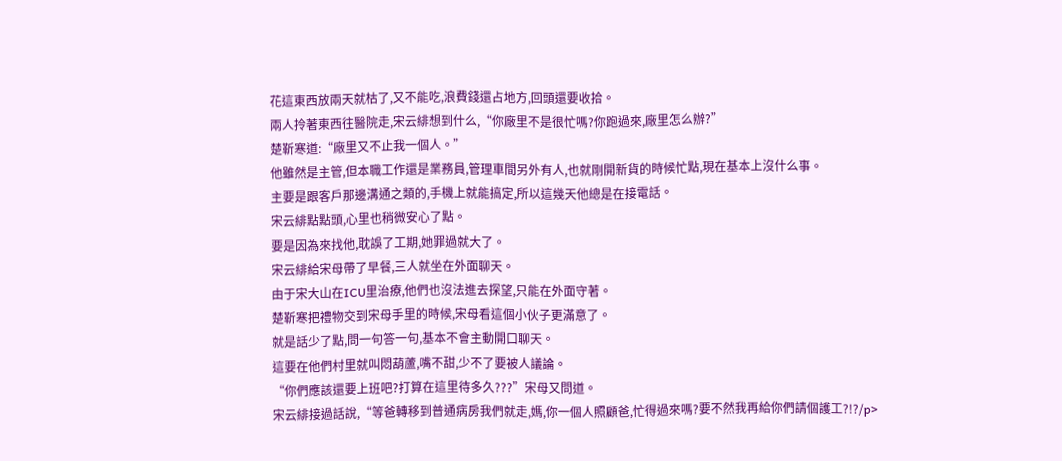花這東西放兩天就枯了,又不能吃,浪費錢還占地方,回頭還要收拾。
兩人拎著東西往醫院走,宋云緋想到什么,“你廠里不是很忙嗎?你跑過來,廠里怎么辦?”
楚靳寒道:“廠里又不止我一個人。”
他雖然是主管,但本職工作還是業務員,管理車間另外有人,也就剛開新貨的時候忙點,現在基本上沒什么事。
主要是跟客戶那邊溝通之類的,手機上就能搞定,所以這幾天他總是在接電話。
宋云緋點點頭,心里也稍微安心了點。
要是因為來找他,耽誤了工期,她罪過就大了。
宋云緋給宋母帶了早餐,三人就坐在外面聊天。
由于宋大山在ICU里治療,他們也沒法進去探望,只能在外面守著。
楚靳寒把禮物交到宋母手里的時候,宋母看這個小伙子更滿意了。
就是話少了點,問一句答一句,基本不會主動開口聊天。
這要在他們村里就叫悶葫蘆,嘴不甜,少不了要被人議論。
“你們應該還要上班吧?打算在這里待多久???”宋母又問道。
宋云緋接過話說,“等爸轉移到普通病房我們就走,媽,你一個人照顧爸,忙得過來嗎?要不然我再給你們請個護工?!?/p>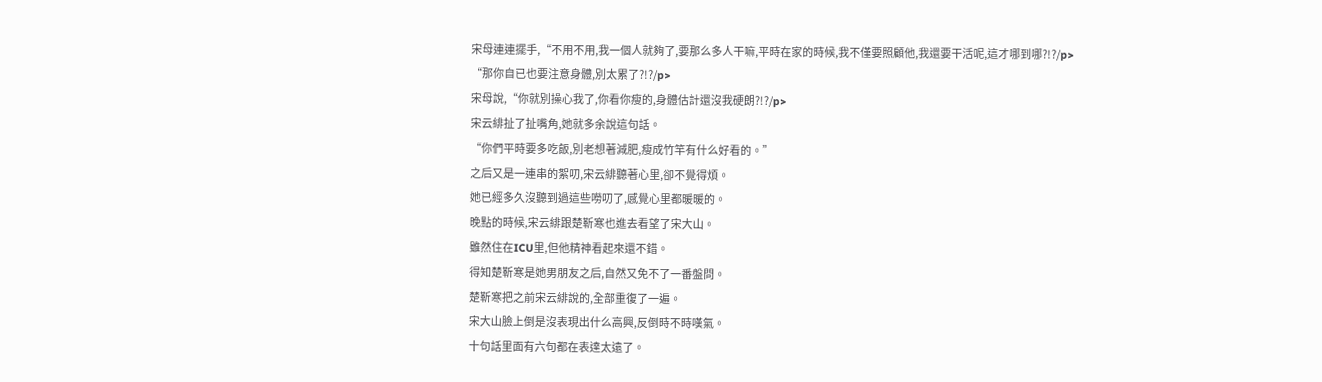宋母連連擺手,“不用不用,我一個人就夠了,要那么多人干嘛,平時在家的時候,我不僅要照顧他,我還要干活呢,這才哪到哪?!?/p>
“那你自已也要注意身體,別太累了?!?/p>
宋母說,“你就別操心我了,你看你瘦的,身體估計還沒我硬朗?!?/p>
宋云緋扯了扯嘴角,她就多余說這句話。
“你們平時要多吃飯,別老想著減肥,瘦成竹竿有什么好看的。”
之后又是一連串的絮叨,宋云緋聽著心里,卻不覺得煩。
她已經多久沒聽到過這些嘮叨了,感覺心里都暖暖的。
晚點的時候,宋云緋跟楚靳寒也進去看望了宋大山。
雖然住在ICU里,但他精神看起來還不錯。
得知楚靳寒是她男朋友之后,自然又免不了一番盤問。
楚靳寒把之前宋云緋說的,全部重復了一遍。
宋大山臉上倒是沒表現出什么高興,反倒時不時嘆氣。
十句話里面有六句都在表達太遠了。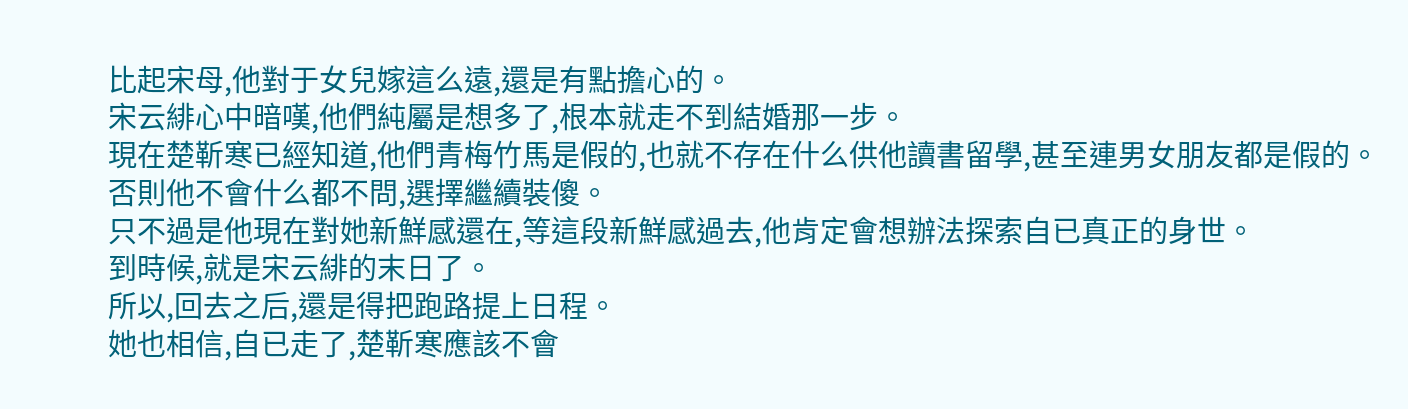比起宋母,他對于女兒嫁這么遠,還是有點擔心的。
宋云緋心中暗嘆,他們純屬是想多了,根本就走不到結婚那一步。
現在楚靳寒已經知道,他們青梅竹馬是假的,也就不存在什么供他讀書留學,甚至連男女朋友都是假的。
否則他不會什么都不問,選擇繼續裝傻。
只不過是他現在對她新鮮感還在,等這段新鮮感過去,他肯定會想辦法探索自已真正的身世。
到時候,就是宋云緋的末日了。
所以,回去之后,還是得把跑路提上日程。
她也相信,自已走了,楚靳寒應該不會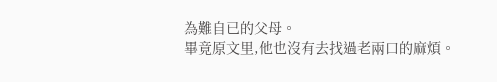為難自已的父母。
畢竟原文里,他也沒有去找過老兩口的麻煩。